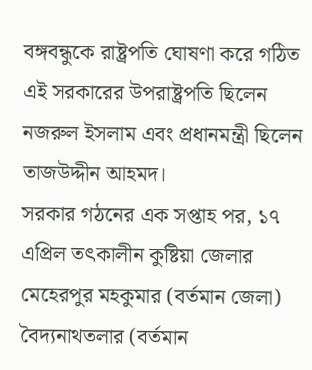বঙ্গবন্ধুকে রাষ্ট্রপতি ঘোষণা করে গঠিত এই সরকারের উপরাষ্ট্রপতি ছিলেন নজরুল ইসলাম এবং প্রধানমন্ত্রী ছিলেন তাজউদ্দীন আহমদ।
সরকার গঠনের এক সপ্তাহ পর, ১৭ এপ্রিল তৎকালীন কুষ্টিয়া জেলার মেহেরপুর মহকুমার (বর্তমান জেলা) বৈদ্যনাথতলার (বর্তমান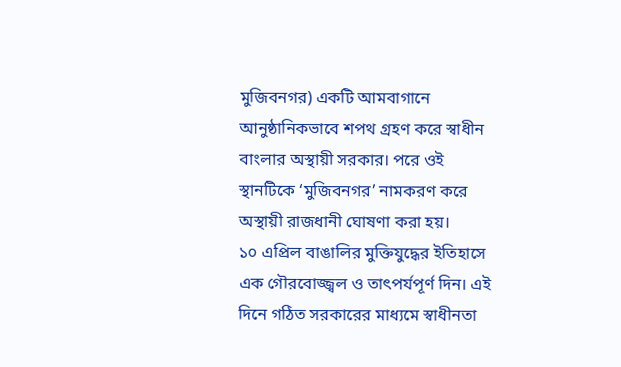মুজিবনগর) একটি আমবাগানে আনুষ্ঠানিকভাবে শপথ গ্রহণ করে স্বাধীন বাংলার অস্থায়ী সরকার। পরে ওই স্থানটিকে ‘মুজিবনগর’ নামকরণ করে অস্থায়ী রাজধানী ঘোষণা করা হয়।
১০ এপ্রিল বাঙালির মুক্তিযুদ্ধের ইতিহাসে এক গৌরবোজ্জ্বল ও তাৎপর্যপূর্ণ দিন। এই দিনে গঠিত সরকারের মাধ্যমে স্বাধীনতা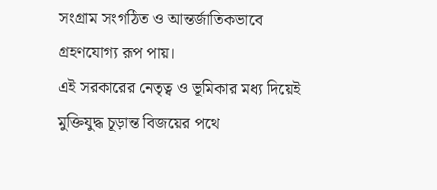সংগ্রাম সংগঠিত ও আন্তর্জাতিকভাবে গ্রহণযোগ্য রূপ পায়।
এই সরকারের নেতৃত্ব ও ভূমিকার মধ্য দিয়েই মুক্তিযুদ্ধ চূড়ান্ত বিজয়ের পথে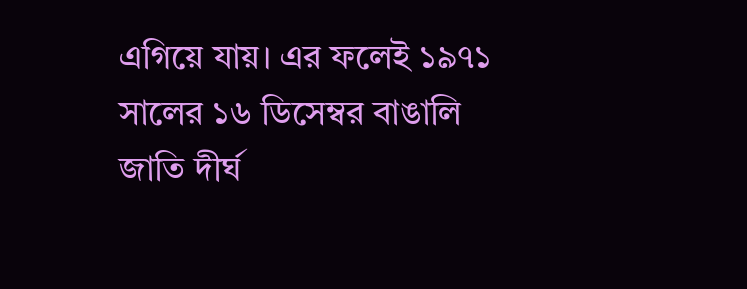এগিয়ে যায়। এর ফলেই ১৯৭১ সালের ১৬ ডিসেম্বর বাঙালি জাতি দীর্ঘ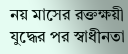নয় মাসের রক্তক্ষয়ী যুদ্ধের পর স্বাধীনতা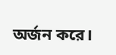অর্জন করে।